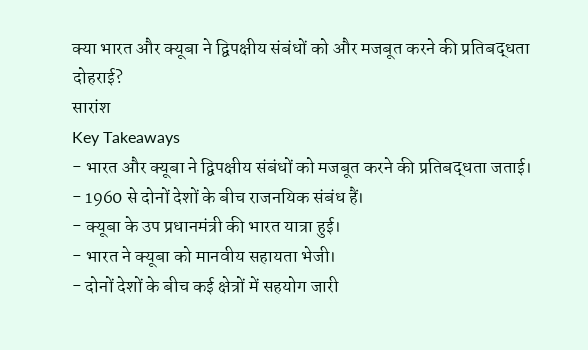क्या भारत और क्यूबा ने द्विपक्षीय संबंधों को और मजबूत करने की प्रतिबद्धता दोहराई?
सारांश
Key Takeaways
- भारत और क्यूबा ने द्विपक्षीय संबंधों को मजबूत करने की प्रतिबद्धता जताई।
- 1960 से दोनों देशों के बीच राजनयिक संबंध हैं।
- क्यूबा के उप प्रधानमंत्री की भारत यात्रा हुई।
- भारत ने क्यूबा को मानवीय सहायता भेजी।
- दोनों देशों के बीच कई क्षेत्रों में सहयोग जारी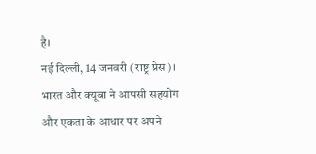है।
नई दिल्ली, 14 जनवरी (राष्ट्र प्रेस)। भारत और क्यूबा ने आपसी सहयोग और एकता के आधार पर अपने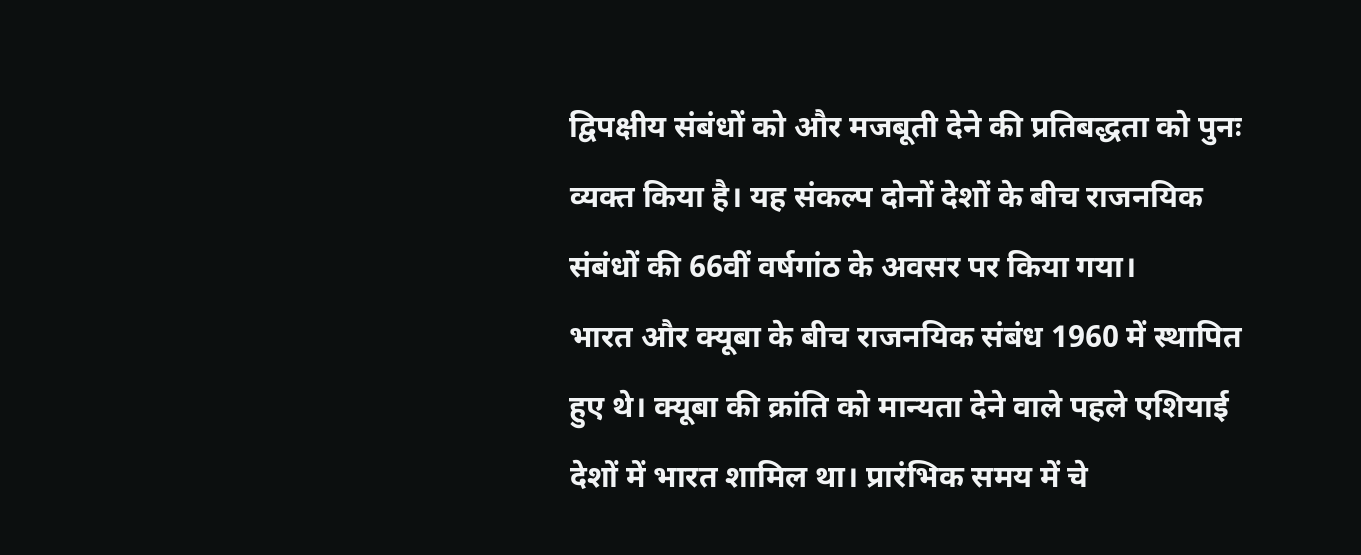द्विपक्षीय संबंधों को और मजबूती देने की प्रतिबद्धता को पुनः व्यक्त किया है। यह संकल्प दोनों देशों के बीच राजनयिक संबंधों की 66वीं वर्षगांठ के अवसर पर किया गया।
भारत और क्यूबा के बीच राजनयिक संबंध 1960 में स्थापित हुए थे। क्यूबा की क्रांति को मान्यता देने वाले पहले एशियाई देशों में भारत शामिल था। प्रारंभिक समय में चे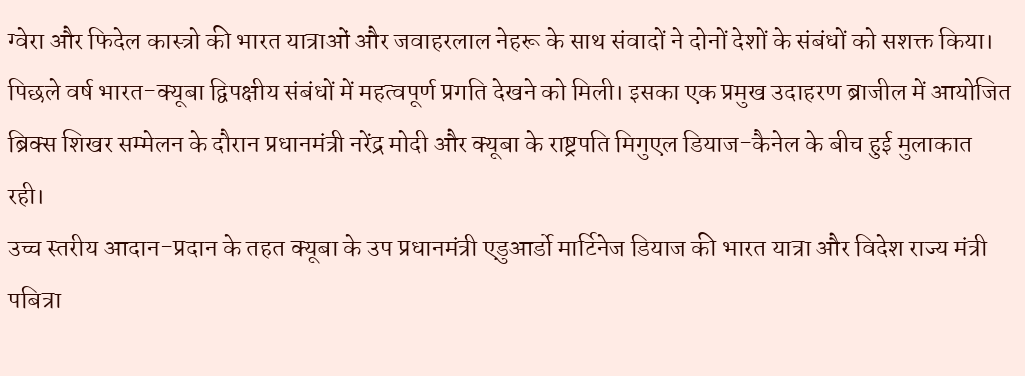ग्वेरा और फिदेल कास्त्रो की भारत यात्राओं और जवाहरलाल नेहरू के साथ संवादों ने दोनों देशों के संबंधों को सशक्त किया।
पिछले वर्ष भारत-क्यूबा द्विपक्षीय संबंधों में महत्वपूर्ण प्रगति देखने को मिली। इसका एक प्रमुख उदाहरण ब्राजील में आयोजित ब्रिक्स शिखर सम्मेलन के दौरान प्रधानमंत्री नरेंद्र मोदी और क्यूबा के राष्ट्रपति मिगुएल डियाज-कैनेल के बीच हुई मुलाकात रही।
उच्च स्तरीय आदान-प्रदान के तहत क्यूबा के उप प्रधानमंत्री एडुआर्डो मार्टिनेज डियाज की भारत यात्रा और विदेश राज्य मंत्री पबित्रा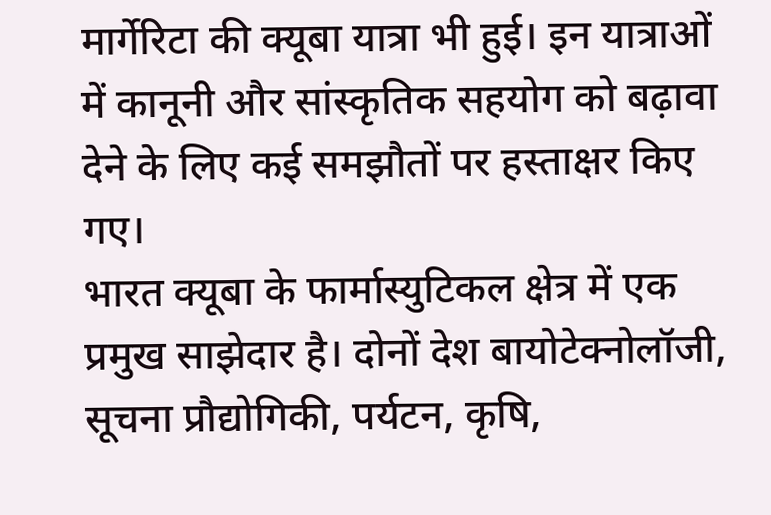मार्गेरिटा की क्यूबा यात्रा भी हुई। इन यात्राओं में कानूनी और सांस्कृतिक सहयोग को बढ़ावा देने के लिए कई समझौतों पर हस्ताक्षर किए गए।
भारत क्यूबा के फार्मास्युटिकल क्षेत्र में एक प्रमुख साझेदार है। दोनों देश बायोटेक्नोलॉजी, सूचना प्रौद्योगिकी, पर्यटन, कृषि,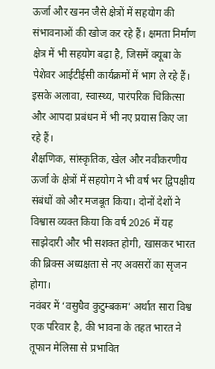ऊर्जा और खनन जैसे क्षेत्रों में सहयोग की संभावनाओं की खोज कर रहे हैं। क्षमता निर्माण क्षेत्र में भी सहयोग बढ़ा है, जिसमें क्यूबा के पेशेवर आईटीईसी कार्यक्रमों में भाग ले रहे हैं। इसके अलावा, स्वास्थ्य, पारंपरिक चिकित्सा और आपदा प्रबंधन में भी नए प्रयास किए जा रहे हैं।
शैक्षणिक, सांस्कृतिक, खेल और नवीकरणीय ऊर्जा के क्षेत्रों में सहयोग ने भी वर्ष भर द्विपक्षीय संबंधों को और मजबूत किया। दोनों देशों ने विश्वास व्यक्त किया कि वर्ष 2026 में यह साझेदारी और भी सशक्त होगी, खासकर भारत की ब्रिक्स अध्यक्षता से नए अवसरों का सृजन होगा।
नवंबर में ‘वसुधैव कुटुम्बकम’ अर्थात सारा विश्व एक परिवार है, की भावना के तहत भारत ने तूफान मेलिसा से प्रभावित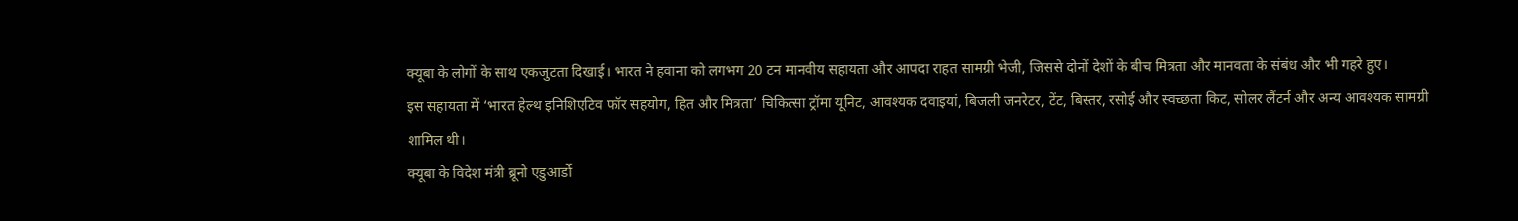क्यूबा के लोगों के साथ एकजुटता दिखाई। भारत ने हवाना को लगभग 20 टन मानवीय सहायता और आपदा राहत सामग्री भेजी, जिससे दोनों देशों के बीच मित्रता और मानवता के संबंध और भी गहरे हुए।
इस सहायता में ‘भारत हेल्थ इनिशिएटिव फॉर सहयोग, हित और मित्रता’ चिकित्सा ट्रॉमा यूनिट, आवश्यक दवाइयां, बिजली जनरेटर, टेंट, बिस्तर, रसोई और स्वच्छता किट, सोलर लैंटर्न और अन्य आवश्यक सामग्री शामिल थी।
क्यूबा के विदेश मंत्री ब्रूनो एडुआर्डो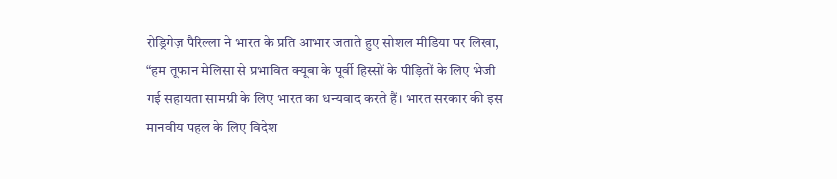रोड्रिगेज़ पैरिल्ला ने भारत के प्रति आभार जताते हुए सोशल मीडिया पर लिखा, “हम तूफान मेलिसा से प्रभावित क्यूबा के पूर्वी हिस्सों के पीड़ितों के लिए भेजी गई सहायता सामग्री के लिए भारत का धन्यवाद करते हैं। भारत सरकार की इस मानवीय पहल के लिए विदेश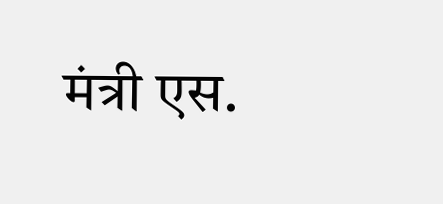मंत्री एस.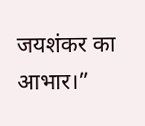जयशंकर का आभार।”